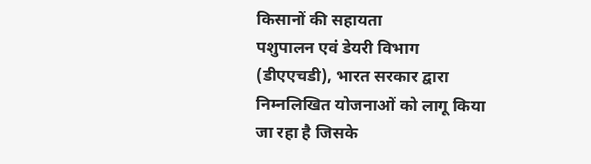किसानों की सहायता
पशुपालन एवं डेयरी विभाग (डीएएचडी), भारत सरकार द्वारा निम्नलिखित योजनाओं को लागू किया जा रहा है जिसके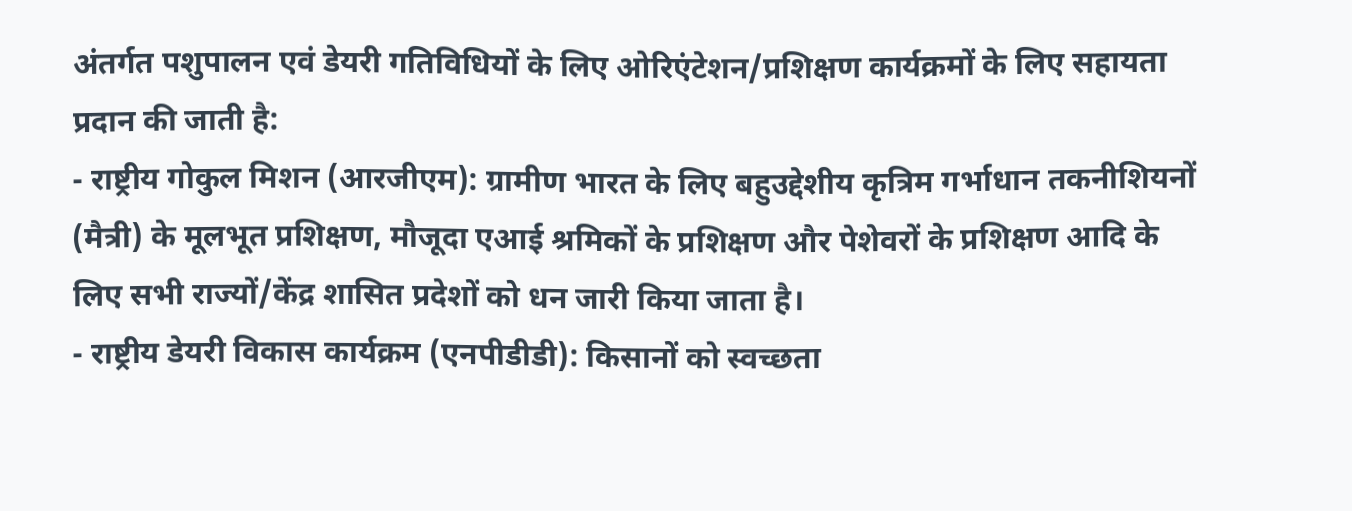अंतर्गत पशुपालन एवं डेयरी गतिविधियों के लिए ओरिएंटेशन/प्रशिक्षण कार्यक्रमों के लिए सहायता प्रदान की जाती है:
- राष्ट्रीय गोकुल मिशन (आरजीएम): ग्रामीण भारत के लिए बहुउद्देशीय कृत्रिम गर्भाधान तकनीशियनों (मैत्री) के मूलभूत प्रशिक्षण, मौजूदा एआई श्रमिकों के प्रशिक्षण और पेशेवरों के प्रशिक्षण आदि के लिए सभी राज्यों/केंद्र शासित प्रदेशों को धन जारी किया जाता है।
- राष्ट्रीय डेयरी विकास कार्यक्रम (एनपीडीडी): किसानों को स्वच्छता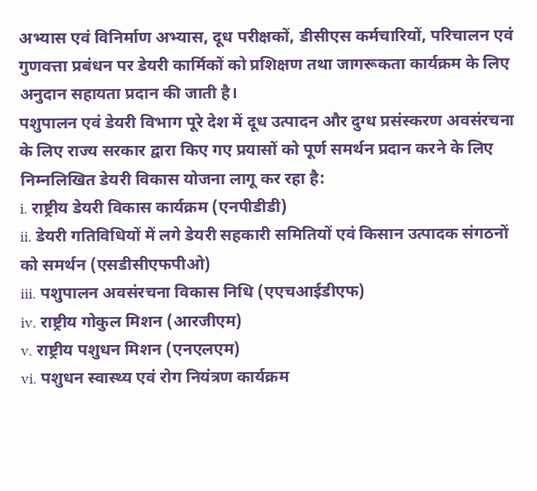अभ्यास एवं विनिर्माण अभ्यास, दूध परीक्षकों, डीसीएस कर्मचारियों, परिचालन एवं गुणवत्ता प्रबंधन पर डेयरी कार्मिकों को प्रशिक्षण तथा जागरूकता कार्यक्रम के लिए अनुदान सहायता प्रदान की जाती है।
पशुपालन एवं डेयरी विभाग पूरे देश में दूध उत्पादन और दुग्ध प्रसंस्करण अवसंरचना के लिए राज्य सरकार द्वारा किए गए प्रयासों को पूर्ण समर्थन प्रदान करने के लिए निम्नलिखित डेयरी विकास योजना लागू कर रहा है:
i. राष्ट्रीय डेयरी विकास कार्यक्रम (एनपीडीडी)
ii. डेयरी गतिविधियों में लगे डेयरी सहकारी समितियों एवं किसान उत्पादक संगठनों को समर्थन (एसडीसीएफपीओ)
iii. पशुपालन अवसंरचना विकास निधि (एएचआईडीएफ)
iv. राष्ट्रीय गोकुल मिशन (आरजीएम)
v. राष्ट्रीय पशुधन मिशन (एनएलएम)
vi. पशुधन स्वास्थ्य एवं रोग नियंत्रण कार्यक्रम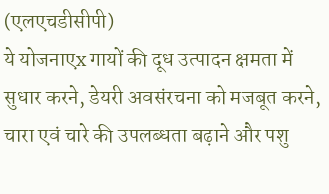(एलएचडीसीपी)
ये योजनाएx गायों की दूध उत्पादन क्षमता में सुधार करने, डेयरी अवसंरचना को मजबूत करने, चारा एवं चारे की उपलब्धता बढ़ाने और पशु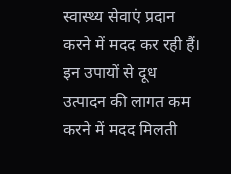स्वास्थ्य सेवाएं प्रदान करने में मदद कर रही हैं। इन उपायों से दूध उत्पादन की लागत कम करने में मदद मिलती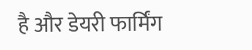है और डेयरी फार्मिंग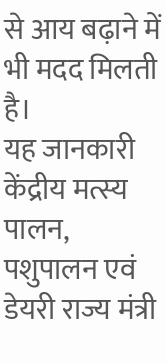से आय बढ़ाने में भी मदद मिलती है।
यह जानकारी केंद्रीय मत्स्य पालन, पशुपालन एवं डेयरी राज्य मंत्री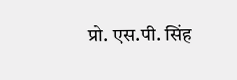प्रो. एस.पी. सिंह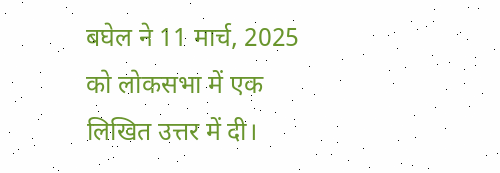बघेल ने 11 मार्च, 2025 को लोकसभा में एक लिखित उत्तर में दी।